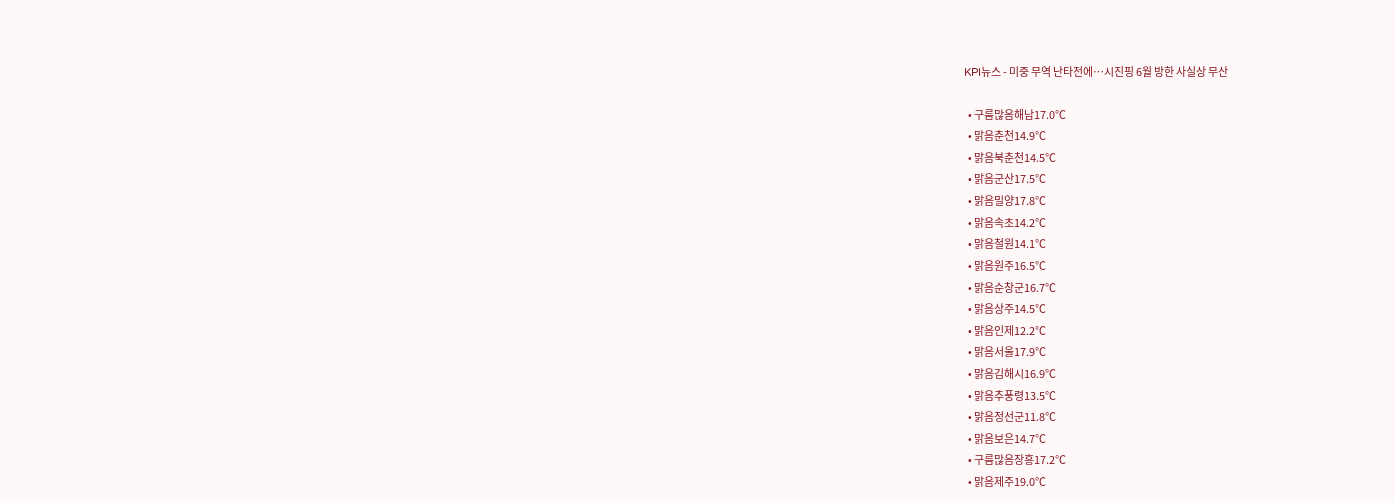KPI뉴스 - 미중 무역 난타전에…시진핑 6월 방한 사실상 무산

  • 구름많음해남17.0℃
  • 맑음춘천14.9℃
  • 맑음북춘천14.5℃
  • 맑음군산17.5℃
  • 맑음밀양17.8℃
  • 맑음속초14.2℃
  • 맑음철원14.1℃
  • 맑음원주16.5℃
  • 맑음순창군16.7℃
  • 맑음상주14.5℃
  • 맑음인제12.2℃
  • 맑음서울17.9℃
  • 맑음김해시16.9℃
  • 맑음추풍령13.5℃
  • 맑음정선군11.8℃
  • 맑음보은14.7℃
  • 구름많음장흥17.2℃
  • 맑음제주19.0℃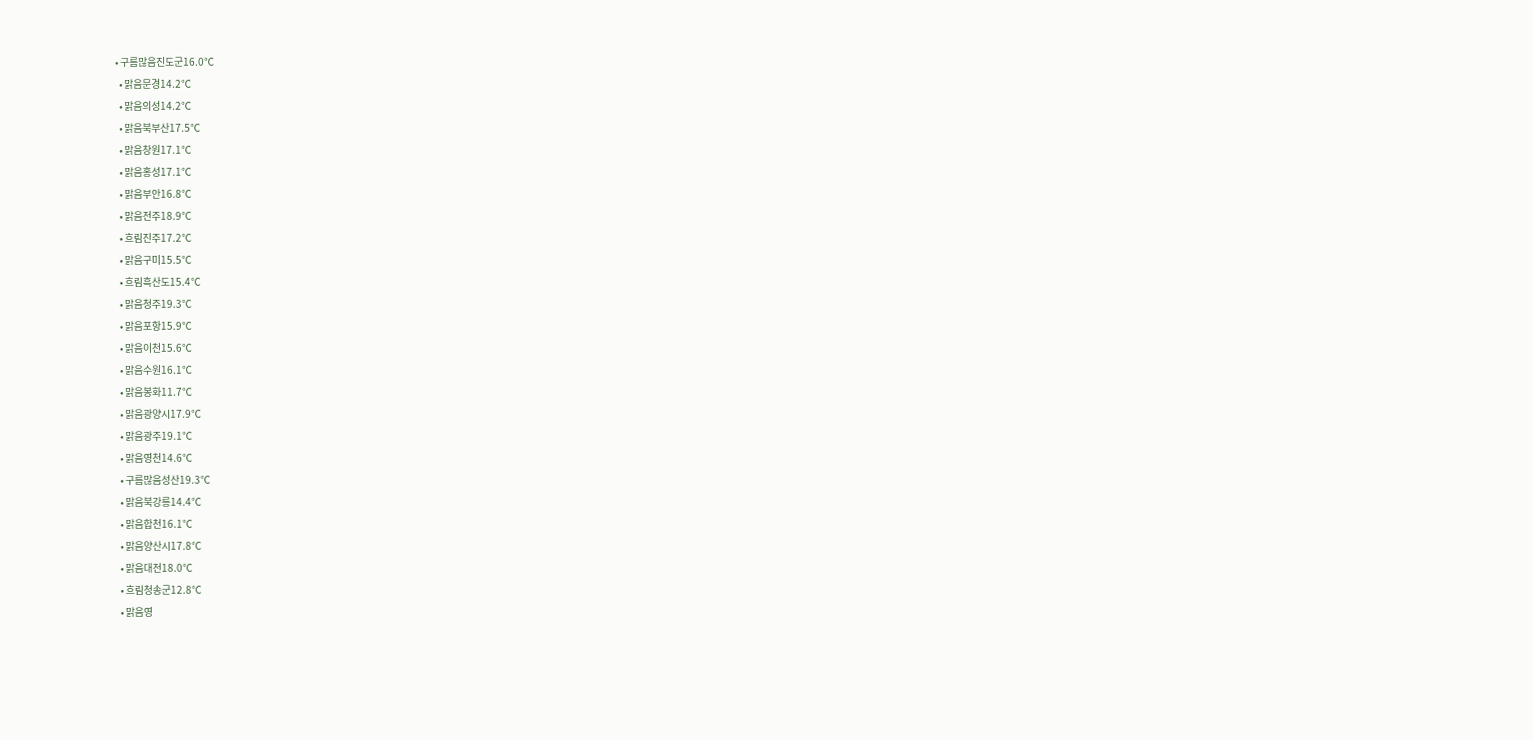• 구름많음진도군16.0℃
  • 맑음문경14.2℃
  • 맑음의성14.2℃
  • 맑음북부산17.5℃
  • 맑음창원17.1℃
  • 맑음홍성17.1℃
  • 맑음부안16.8℃
  • 맑음전주18.9℃
  • 흐림진주17.2℃
  • 맑음구미15.5℃
  • 흐림흑산도15.4℃
  • 맑음청주19.3℃
  • 맑음포항15.9℃
  • 맑음이천15.6℃
  • 맑음수원16.1℃
  • 맑음봉화11.7℃
  • 맑음광양시17.9℃
  • 맑음광주19.1℃
  • 맑음영천14.6℃
  • 구름많음성산19.3℃
  • 맑음북강릉14.4℃
  • 맑음합천16.1℃
  • 맑음양산시17.8℃
  • 맑음대전18.0℃
  • 흐림청송군12.8℃
  • 맑음영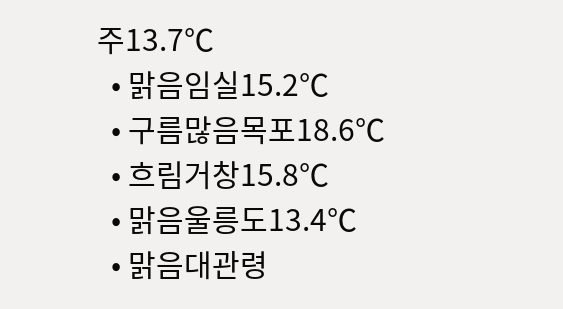주13.7℃
  • 맑음임실15.2℃
  • 구름많음목포18.6℃
  • 흐림거창15.8℃
  • 맑음울릉도13.4℃
  • 맑음대관령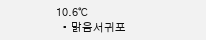10.6℃
  • 맑음서귀포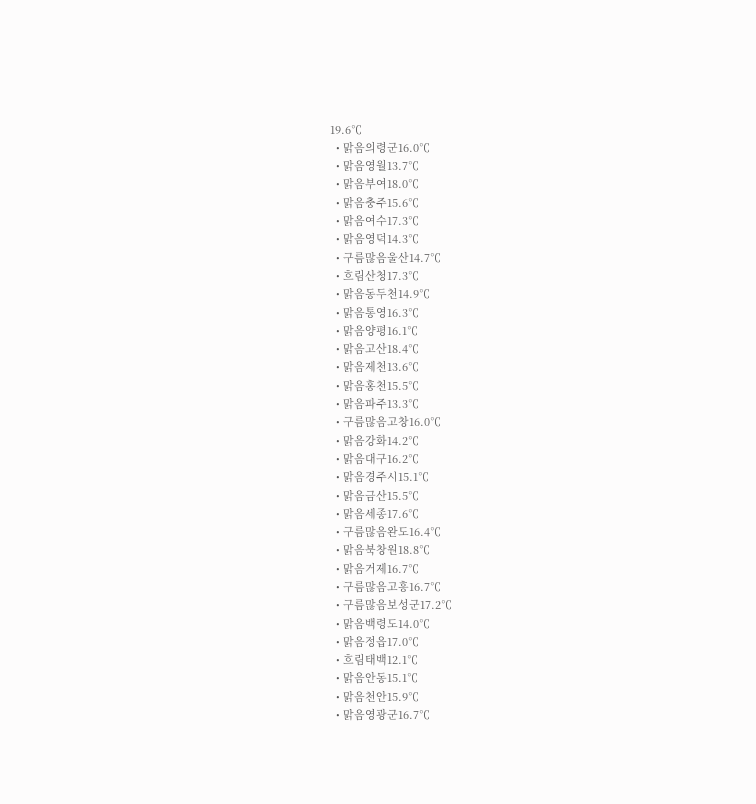19.6℃
  • 맑음의령군16.0℃
  • 맑음영월13.7℃
  • 맑음부여18.0℃
  • 맑음충주15.6℃
  • 맑음여수17.3℃
  • 맑음영덕14.3℃
  • 구름많음울산14.7℃
  • 흐림산청17.3℃
  • 맑음동두천14.9℃
  • 맑음통영16.3℃
  • 맑음양평16.1℃
  • 맑음고산18.4℃
  • 맑음제천13.6℃
  • 맑음홍천15.5℃
  • 맑음파주13.3℃
  • 구름많음고창16.0℃
  • 맑음강화14.2℃
  • 맑음대구16.2℃
  • 맑음경주시15.1℃
  • 맑음금산15.5℃
  • 맑음세종17.6℃
  • 구름많음완도16.4℃
  • 맑음북창원18.8℃
  • 맑음거제16.7℃
  • 구름많음고흥16.7℃
  • 구름많음보성군17.2℃
  • 맑음백령도14.0℃
  • 맑음정읍17.0℃
  • 흐림태백12.1℃
  • 맑음안동15.1℃
  • 맑음천안15.9℃
  • 맑음영광군16.7℃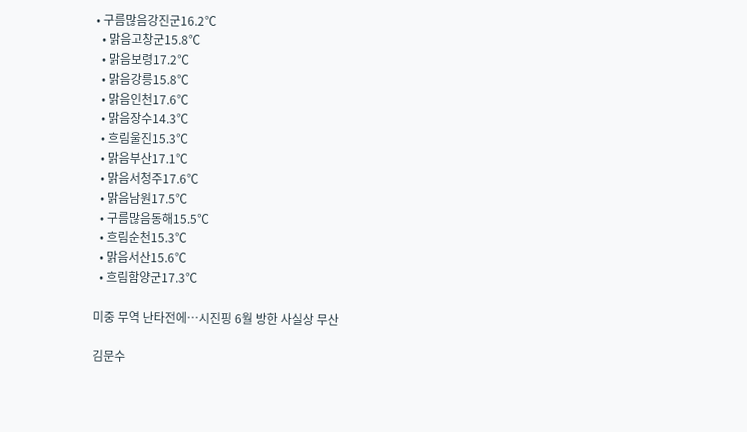• 구름많음강진군16.2℃
  • 맑음고창군15.8℃
  • 맑음보령17.2℃
  • 맑음강릉15.8℃
  • 맑음인천17.6℃
  • 맑음장수14.3℃
  • 흐림울진15.3℃
  • 맑음부산17.1℃
  • 맑음서청주17.6℃
  • 맑음남원17.5℃
  • 구름많음동해15.5℃
  • 흐림순천15.3℃
  • 맑음서산15.6℃
  • 흐림함양군17.3℃

미중 무역 난타전에…시진핑 6월 방한 사실상 무산

김문수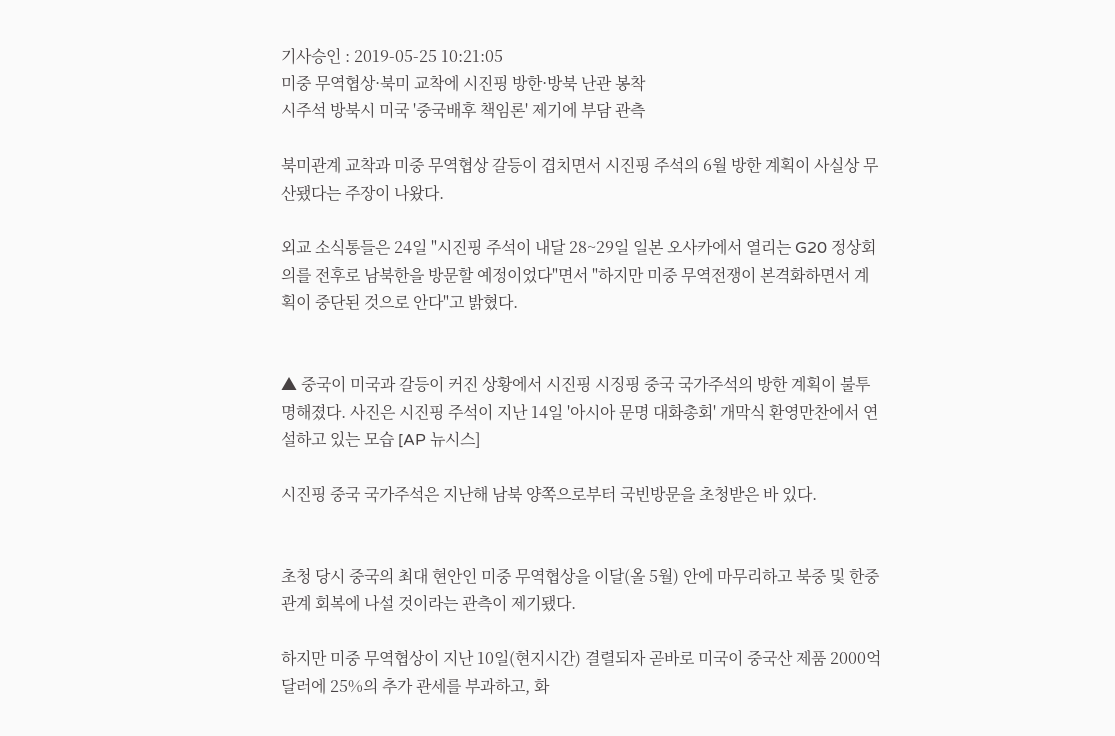기사승인 : 2019-05-25 10:21:05
미중 무역협상·북미 교착에 시진핑 방한·방북 난관 봉착
시주석 방북시 미국 '중국배후 책임론' 제기에 부담 관측

북미관계 교착과 미중 무역협상 갈등이 겹치면서 시진핑 주석의 6월 방한 계획이 사실상 무산됐다는 주장이 나왔다.

외교 소식통들은 24일 "시진핑 주석이 내달 28~29일 일본 오사카에서 열리는 G20 정상회의를 전후로 남북한을 방문할 예정이었다"면서 "하지만 미중 무역전쟁이 본격화하면서 계획이 중단된 것으로 안다"고 밝혔다.


▲ 중국이 미국과 갈등이 커진 상황에서 시진핑 시징핑 중국 국가주석의 방한 계획이 불투명해졌다. 사진은 시진핑 주석이 지난 14일 '아시아 문명 대화총회' 개막식 환영만찬에서 연설하고 있는 모습 [AP 뉴시스]

시진핑 중국 국가주석은 지난해 남북 양쪽으로부터 국빈방문을 초청받은 바 있다.


초청 당시 중국의 최대 현안인 미중 무역협상을 이달(올 5월) 안에 마무리하고 북중 및 한중 관계 회복에 나설 것이라는 관측이 제기됐다.

하지만 미중 무역협상이 지난 10일(현지시간) 결렬되자 곧바로 미국이 중국산 제품 2000억 달러에 25%의 추가 관세를 부과하고, 화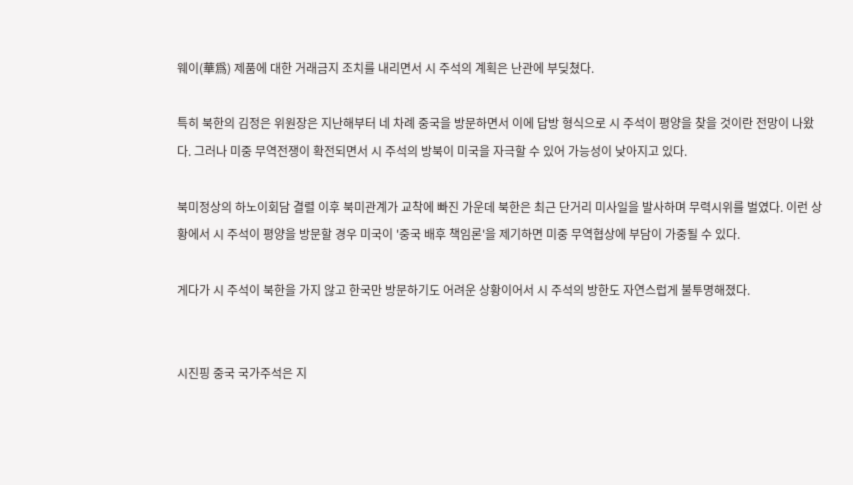웨이(華爲) 제품에 대한 거래금지 조치를 내리면서 시 주석의 계획은 난관에 부딪쳤다.

특히 북한의 김정은 위원장은 지난해부터 네 차례 중국을 방문하면서 이에 답방 형식으로 시 주석이 평양을 찾을 것이란 전망이 나왔다. 그러나 미중 무역전쟁이 확전되면서 시 주석의 방북이 미국을 자극할 수 있어 가능성이 낮아지고 있다.

북미정상의 하노이회담 결렬 이후 북미관계가 교착에 빠진 가운데 북한은 최근 단거리 미사일을 발사하며 무력시위를 벌였다. 이런 상황에서 시 주석이 평양을 방문할 경우 미국이 '중국 배후 책임론'을 제기하면 미중 무역협상에 부담이 가중될 수 있다.

게다가 시 주석이 북한을 가지 않고 한국만 방문하기도 어려운 상황이어서 시 주석의 방한도 자연스럽게 불투명해졌다.


시진핑 중국 국가주석은 지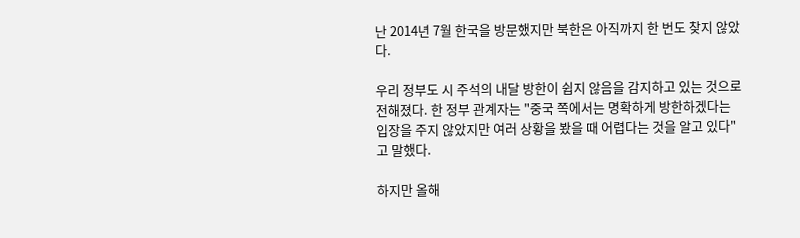난 2014년 7월 한국을 방문했지만 북한은 아직까지 한 번도 찾지 않았다.

우리 정부도 시 주석의 내달 방한이 쉽지 않음을 감지하고 있는 것으로 전해졌다. 한 정부 관계자는 "중국 쪽에서는 명확하게 방한하겠다는 입장을 주지 않았지만 여러 상황을 봤을 때 어렵다는 것을 알고 있다"고 말했다.

하지만 올해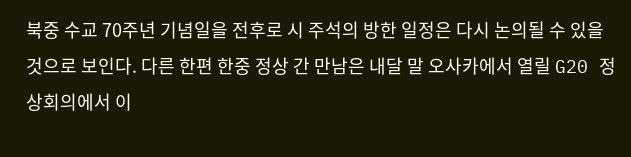북중 수교 70주년 기념일을 전후로 시 주석의 방한 일정은 다시 논의될 수 있을 것으로 보인다. 다른 한편 한중 정상 간 만남은 내달 말 오사카에서 열릴 G20 정상회의에서 이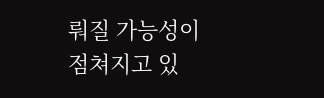뤄질 가능성이 점쳐지고 있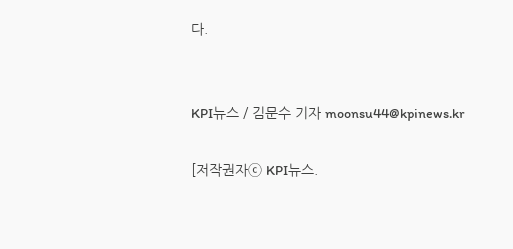다.


KPI뉴스 / 김문수 기자 moonsu44@kpinews.kr

[저작권자ⓒ KPI뉴스.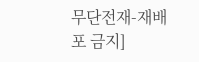무단전재-재배포 금지]